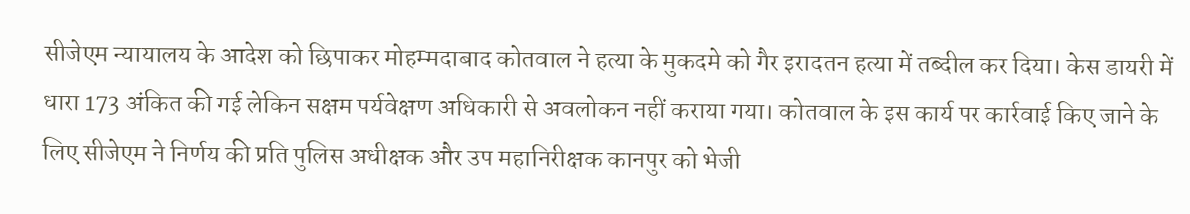सीजेएम न्यायालय के आदेश को छिपाकर मोहम्मदाबाद कोतवाल ने हत्या के मुकदमे को गैर इरादतन हत्या में तब्दील कर दिया। केस डायरी में धारा 173 अंकित की गई लेकिन सक्षम पर्यवेक्षण अधिकारी से अवलोकन नहीं कराया गया। कोतवाल के इस कार्य पर कार्रवाई किए जाने के लिए सीजेएम ने निर्णय की प्रति पुलिस अधीक्षक और उप महानिरीक्षक कानपुर को भेजी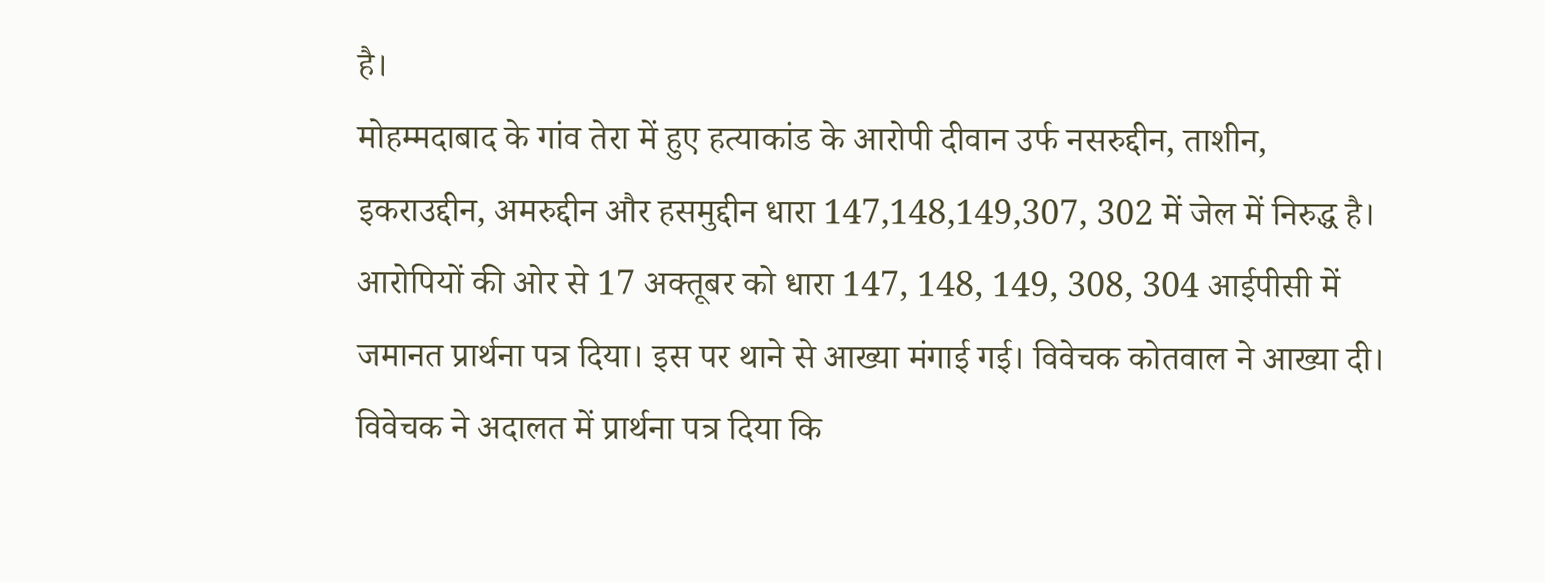है।
मोहम्मदाबाद के गांव तेरा में हुए हत्याकांड के आरोपी दीवान उर्फ नसरुद्दीन, ताशीन, इकराउद्दीन, अमरुद्दीन और हसमुद्दीन धारा 147,148,149,307, 302 में जेल में निरुद्ध है। आरोपियों की ओर से 17 अक्तूबर को धारा 147, 148, 149, 308, 304 आईपीसी में जमानत प्रार्थना पत्र दिया। इस पर थाने से आख्या मंगाई गई। विवेचक कोतवाल ने आख्या दी। विवेचक ने अदालत में प्रार्थना पत्र दिया कि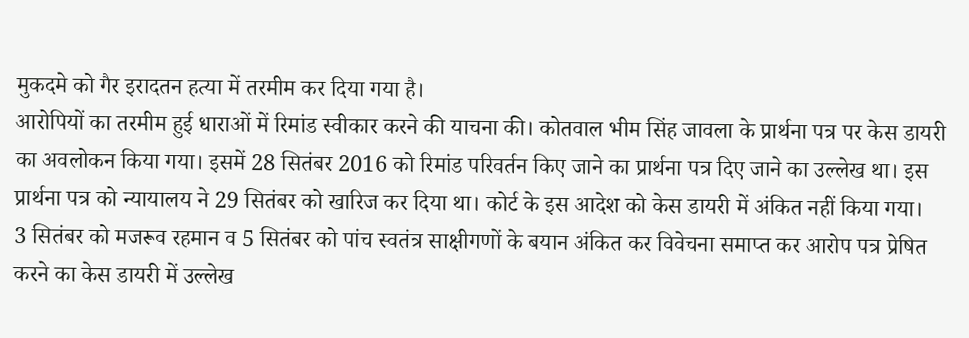मुकदमे को गैर इरादतन हत्या में तरमीम कर दिया गया है।
आरोपियों का तरमीम हुई धाराओं में रिमांड स्वीकार करने की याचना की। कोतवाल भीम सिंह जावला के प्रार्थना पत्र पर केस डायरी का अवलोकन किया गया। इसमें 28 सितंबर 2016 को रिमांड परिवर्तन किए जाने का प्रार्थना पत्र दिए जाने का उल्लेख था। इस प्रार्थना पत्र को न्यायालय ने 29 सितंबर को खारिज कर दिया था। कोर्ट के इस आदेश को केस डायरी में अंकित नहीं किया गया।
3 सितंबर को मजरूव रहमान व 5 सितंबर को पांच स्वतंत्र साक्षीगणों के बयान अंकित कर विवेचना समाप्त कर आरोप पत्र प्रेषित करने का केस डायरी में उल्लेख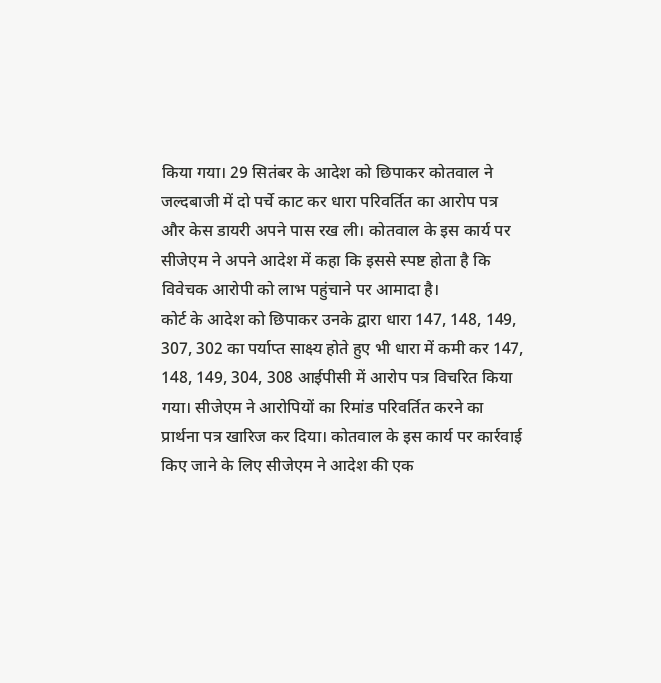किया गया। 29 सितंबर के आदेश को छिपाकर कोतवाल ने जल्दबाजी में दो पर्चे काट कर धारा परिवर्तित का आरोप पत्र और केस डायरी अपने पास रख ली। कोतवाल के इस कार्य पर सीजेएम ने अपने आदेश में कहा कि इससे स्पष्ट होता है कि विवेचक आरोपी को लाभ पहुंचाने पर आमादा है।
कोर्ट के आदेश को छिपाकर उनके द्वारा धारा 147, 148, 149, 307, 302 का पर्याप्त साक्ष्य होते हुए भी धारा में कमी कर 147, 148, 149, 304, 308 आईपीसी में आरोप पत्र विचरित किया गया। सीजेएम ने आरोपियों का रिमांड परिवर्तित करने का प्रार्थना पत्र खारिज कर दिया। कोतवाल के इस कार्य पर कार्रवाई किए जाने के लिए सीजेएम ने आदेश की एक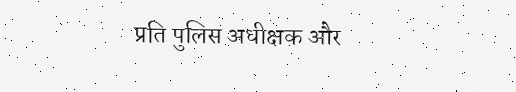प्रति पुलिस अधीक्षक और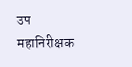उप महानिरीक्षक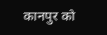कानपुर को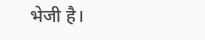भेजी है।